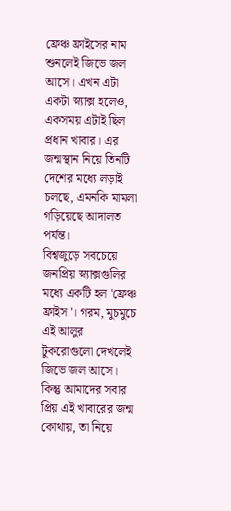ফ্রেঞ্চ ফ্রাইসের নাম শুনলেই জিভে জল আসে। এখন এটা একটা স্ন্যাক্স হলেও, একসময় এটাই ছিল প্রধান খাবার। এর জন্মস্থান নিয়ে তিনটি দেশের মধ্যে লড়াই চলছে, এমনকি মামলা গড়িয়েছে আদালত পর্যন্ত।
বিশ্বজুড়ে সবচেয়ে জনপ্রিয় স্ন্যাক্সগুলির মধ্যে একটি হল 'ফ্রেঞ্চ ফ্রাইস'। গরম, মুচমুচে এই আলুর টুকরোগুলো দেখলেই জিভে জল আসে। কিন্তু আমাদের সবার প্রিয় এই খাবারের জন্ম কোথায়, তা নিয়ে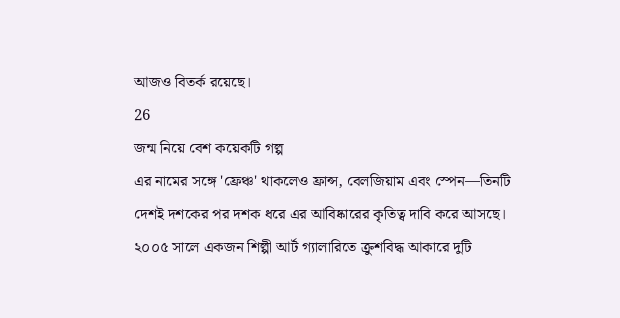আজও বিতর্ক রয়েছে।
26
জন্ম নিয়ে বেশ কয়েকটি গল্প
এর নামের সঙ্গে 'ফ্রেঞ্চ' থাকলেও ফ্রান্স, বেলজিয়াম এবং স্পেন—তিনটি দেশই দশকের পর দশক ধরে এর আবিষ্কারের কৃতিত্ব দাবি করে আসছে। ২০০৫ সালে একজন শিল্পী আর্ট গ্যালারিতে ক্রুশবিদ্ধ আকারে দুটি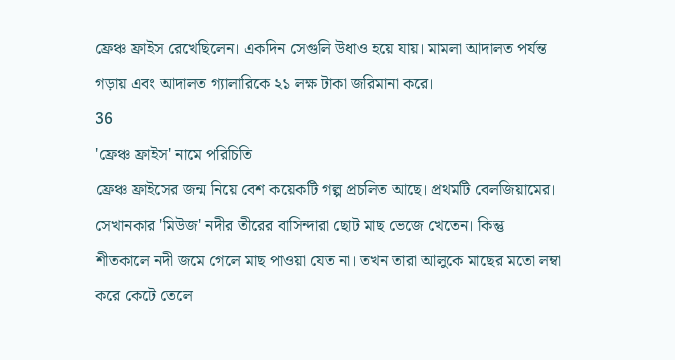ফ্রেঞ্চ ফ্রাইস রেখেছিলেন। একদিন সেগুলি উধাও হয়ে যায়। মামলা আদালত পর্যন্ত গড়ায় এবং আদালত গ্যালারিকে ২১ লক্ষ টাকা জরিমানা করে।
36
'ফ্রেঞ্চ ফ্রাইস' নামে পরিচিতি
ফ্রেঞ্চ ফ্রাইসের জন্ম নিয়ে বেশ কয়েকটি গল্প প্রচলিত আছে। প্রথমটি বেলজিয়ামের। সেখানকার 'মিউজ' নদীর তীরের বাসিন্দারা ছোট মাছ ভেজে খেতেন। কিন্তু শীতকালে নদী জমে গেলে মাছ পাওয়া যেত না। তখন তারা আলুকে মাছের মতো লম্বা করে কেটে তেলে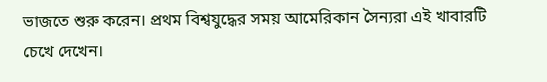ভাজতে শুরু করেন। প্রথম বিশ্বযুদ্ধের সময় আমেরিকান সৈন্যরা এই খাবারটি চেখে দেখেন।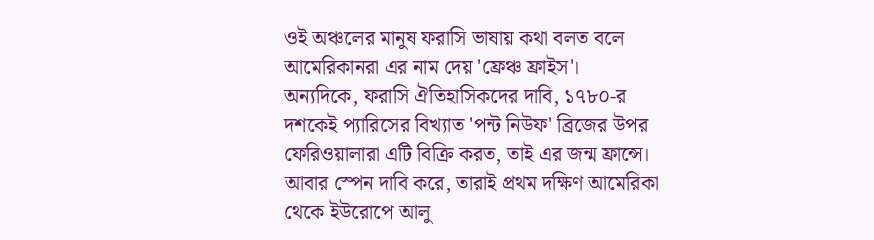ওই অঞ্চলের মানুষ ফরাসি ভাষায় কথা বলত বলে আমেরিকানরা এর নাম দেয় 'ফ্রেঞ্চ ফ্রাইস'।
অন্যদিকে, ফরাসি ঐতিহাসিকদের দাবি, ১৭৮০-র দশকেই প্যারিসের বিখ্যাত 'পন্ট নিউফ' ব্রিজের উপর ফেরিওয়ালারা এটি বিক্রি করত, তাই এর জন্ম ফ্রান্সে। আবার স্পেন দাবি করে, তারাই প্রথম দক্ষিণ আমেরিকা থেকে ইউরোপে আলু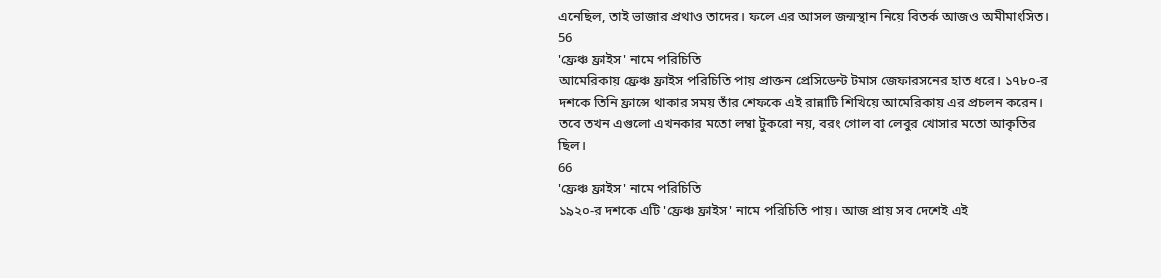এনেছিল, তাই ভাজার প্রথাও তাদের। ফলে এর আসল জন্মস্থান নিয়ে বিতর্ক আজও অমীমাংসিত।
56
'ফ্রেঞ্চ ফ্রাইস' নামে পরিচিতি
আমেরিকায় ফ্রেঞ্চ ফ্রাইস পরিচিতি পায় প্রাক্তন প্রেসিডেন্ট টমাস জেফারসনের হাত ধরে। ১৭৮০-র দশকে তিনি ফ্রান্সে থাকার সময় তাঁর শেফকে এই রান্নাটি শিখিয়ে আমেরিকায় এর প্রচলন করেন। তবে তখন এগুলো এখনকার মতো লম্বা টুকরো নয়, বরং গোল বা লেবুর খোসার মতো আকৃতির ছিল।
66
'ফ্রেঞ্চ ফ্রাইস' নামে পরিচিতি
১৯২০-র দশকে এটি 'ফ্রেঞ্চ ফ্রাইস' নামে পরিচিতি পায়। আজ প্রায় সব দেশেই এই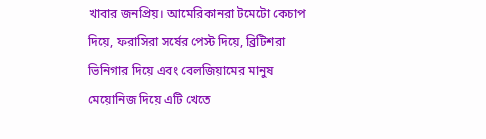খাবার জনপ্রিয়। আমেরিকানরা টমেটো কেচাপ দিয়ে, ফরাসিরা সর্ষের পেস্ট দিয়ে, ব্রিটিশরা ভিনিগার দিয়ে এবং বেলজিয়ামের মানুষ মেয়োনিজ দিয়ে এটি খেতে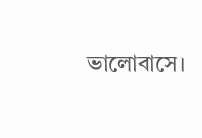ভালোবাসে।